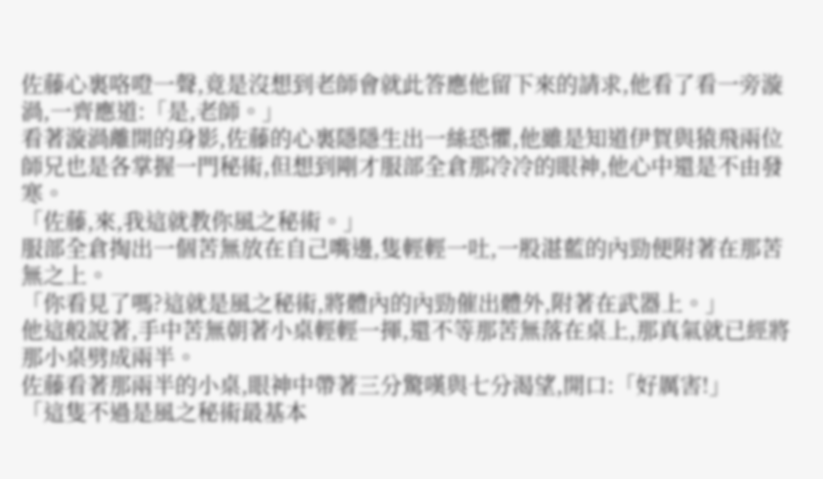佐藤心裏咯噔一聲,竟是沒想到老師會就此答應他留下來的請求,他看了看一旁漩渦,一齊應道:「是,老師。」
看著漩渦離開的身影,佐藤的心裏隱隱生出一絲恐懼,他雖是知道伊賀與猿飛兩位師兄也是各掌握一門秘術,但想到剛才服部全倉那冷冷的眼神,他心中還是不由發寒。
「佐藤,來,我這就教你風之秘術。」
服部全倉掏出一個苦無放在自己嘴邊,隻輕輕一吐,一股湛藍的內勁便附著在那苦無之上。
「你看見了嗎?這就是風之秘術,將體內的內勁催出體外,附著在武器上。」
他這般說著,手中苦無朝著小桌輕輕一揮,還不等那苦無落在桌上,那真氣就已經將那小桌劈成兩半。
佐藤看著那兩半的小桌,眼神中帶著三分驚嘆與七分渴望,開口:「好厲害!」
「這隻不過是風之秘術最基本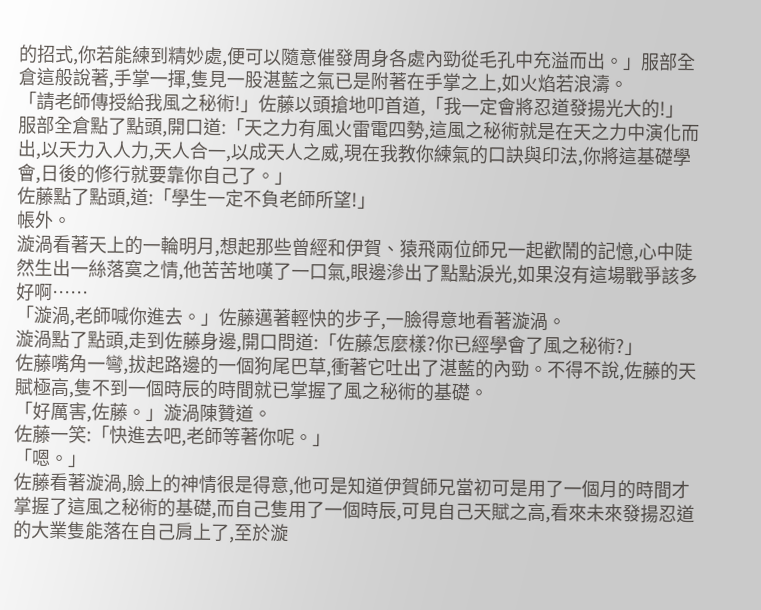的招式,你若能練到精妙處,便可以隨意催發周身各處內勁從毛孔中充溢而出。」服部全倉這般說著,手掌一揮,隻見一股湛藍之氣已是附著在手掌之上,如火焰若浪濤。
「請老師傳授給我風之秘術!」佐藤以頭搶地叩首道,「我一定會將忍道發揚光大的!」
服部全倉點了點頭,開口道:「天之力有風火雷電四勢,這風之秘術就是在天之力中演化而出,以天力入人力,天人合一,以成天人之威,現在我教你練氣的口訣與印法,你將這基礎學會,日後的修行就要靠你自己了。」
佐藤點了點頭,道:「學生一定不負老師所望!」
帳外。
漩渦看著天上的一輪明月,想起那些曾經和伊賀、猿飛兩位師兄一起歡鬧的記憶,心中陡然生出一絲落寞之情,他苦苦地嘆了一口氣,眼邊滲出了點點淚光,如果沒有這場戰爭該多好啊……
「漩渦,老師喊你進去。」佐藤邁著輕快的步子,一臉得意地看著漩渦。
漩渦點了點頭,走到佐藤身邊,開口問道:「佐藤怎麼樣?你已經學會了風之秘術?」
佐藤嘴角一彎,拔起路邊的一個狗尾巴草,衝著它吐出了湛藍的內勁。不得不說,佐藤的天賦極高,隻不到一個時辰的時間就已掌握了風之秘術的基礎。
「好厲害,佐藤。」漩渦陳贊道。
佐藤一笑:「快進去吧,老師等著你呢。」
「嗯。」
佐藤看著漩渦,臉上的神情很是得意,他可是知道伊賀師兄當初可是用了一個月的時間才掌握了這風之秘術的基礎,而自己隻用了一個時辰,可見自己天賦之高,看來未來發揚忍道的大業隻能落在自己肩上了,至於漩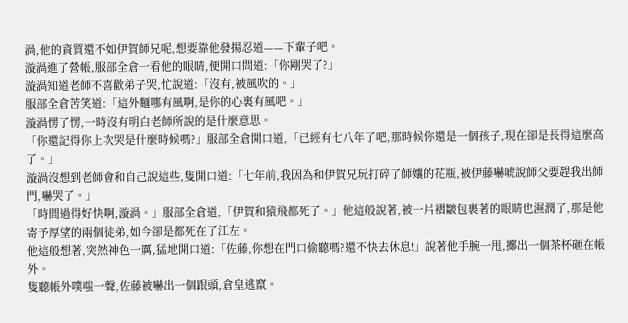渦,他的資質還不如伊賀師兄呢,想要靠他發揚忍道——下輩子吧。
漩渦進了營帳,服部全倉一看他的眼睛,便開口問道:「你剛哭了?」
漩渦知道老師不喜歡弟子哭,忙說道:「沒有,被風吹的。」
服部全倉苦笑道:「這外麵哪有風啊,是你的心裏有風吧。」
漩渦愣了愣,一時沒有明白老師所說的是什麼意思。
「你還記得你上次哭是什麼時候嗎?」服部全倉開口道,「已經有七八年了吧,那時候你還是一個孩子,現在卻是長得這麼高了。」
漩渦沒想到老師會和自己說這些,隻開口道:「七年前,我因為和伊賀兄玩打碎了師孃的花瓶,被伊藤嚇唬說師父要趕我出師門,嚇哭了。」
「時間過得好快啊,漩渦。」服部全倉道,「伊賀和猿飛都死了。」他這般說著,被一片褶皺包裹著的眼睛也濕潤了,那是他寄予厚望的兩個徒弟,如今卻是都死在了江左。
他這般想著,突然神色一厲,猛地開口道:「佐藤,你想在門口偷聽嗎?還不快去休息!」說著他手腕一甩,擲出一個茶杯砸在帳外。
隻聽帳外噗嗤一聲,佐藤被嚇出一個跟頭,倉皇逃竄。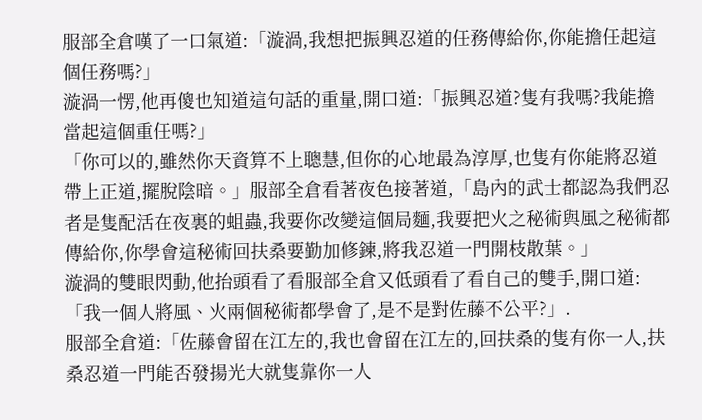服部全倉嘆了一口氣道:「漩渦,我想把振興忍道的任務傳給你,你能擔任起這個任務嗎?」
漩渦一愣,他再傻也知道這句話的重量,開口道:「振興忍道?隻有我嗎?我能擔當起這個重任嗎?」
「你可以的,雖然你天資算不上聰慧,但你的心地最為淳厚,也隻有你能將忍道帶上正道,擺脫陰暗。」服部全倉看著夜色接著道,「島內的武士都認為我們忍者是隻配活在夜裏的蛆蟲,我要你改變這個局麵,我要把火之秘術與風之秘術都傳給你,你學會這秘術回扶桑要勤加修鍊,將我忍道一門開枝散葉。」
漩渦的雙眼閃動,他抬頭看了看服部全倉又低頭看了看自己的雙手,開口道:「我一個人將風、火兩個秘術都學會了,是不是對佐藤不公平?」.
服部全倉道:「佐藤會留在江左的,我也會留在江左的,回扶桑的隻有你一人,扶桑忍道一門能否發揚光大就隻靠你一人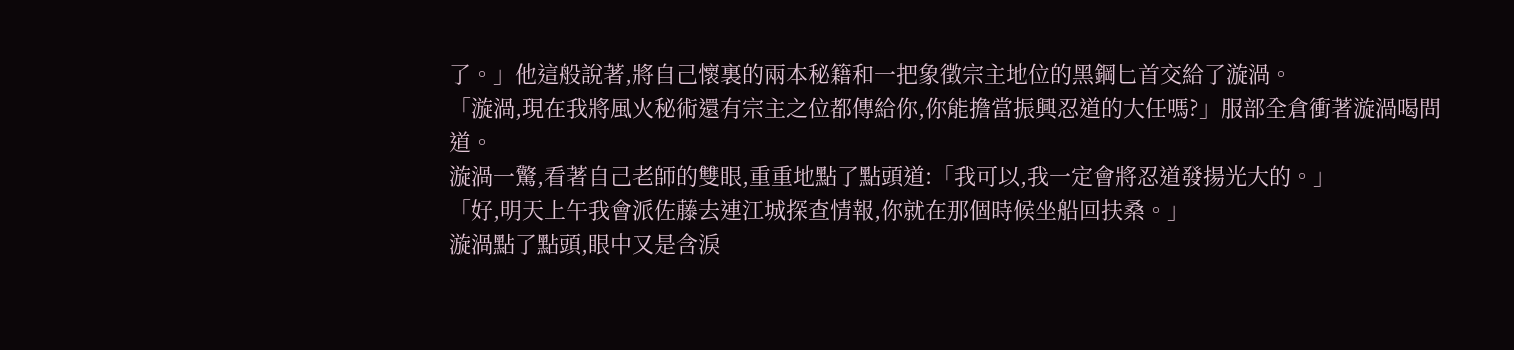了。」他這般說著,將自己懷裏的兩本秘籍和一把象徵宗主地位的黑鋼匕首交給了漩渦。
「漩渦,現在我將風火秘術還有宗主之位都傳給你,你能擔當振興忍道的大任嗎?」服部全倉衝著漩渦喝問道。
漩渦一驚,看著自己老師的雙眼,重重地點了點頭道:「我可以,我一定會將忍道發揚光大的。」
「好,明天上午我會派佐藤去連江城探查情報,你就在那個時候坐船回扶桑。」
漩渦點了點頭,眼中又是含淚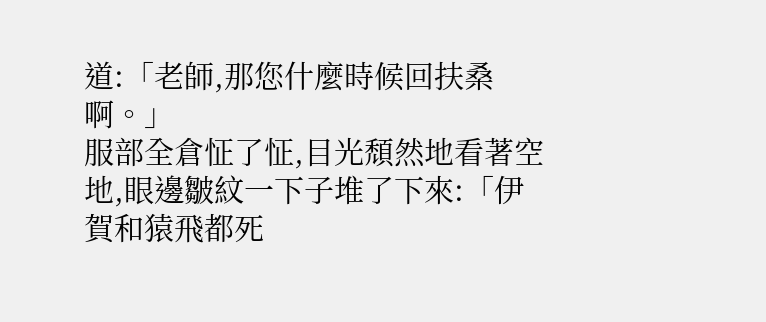道:「老師,那您什麼時候回扶桑啊。」
服部全倉怔了怔,目光頹然地看著空地,眼邊皺紋一下子堆了下來:「伊賀和猿飛都死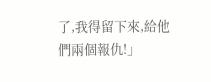了,我得留下來,給他們兩個報仇!」